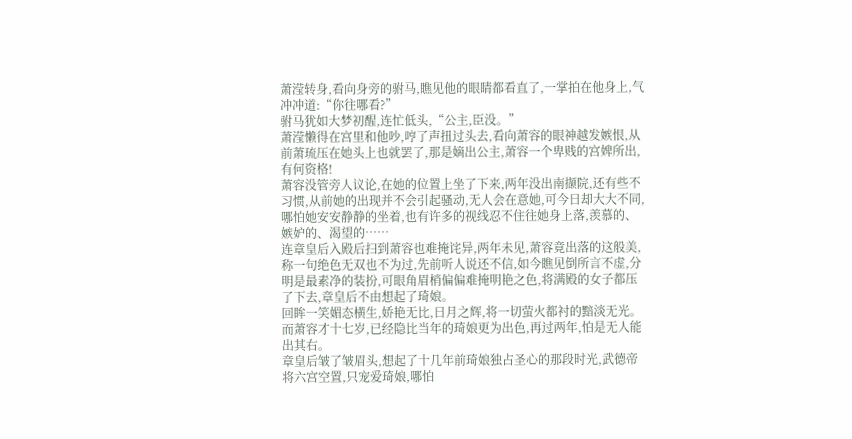萧滢转身,看向身旁的驸马,瞧见他的眼睛都看直了,一掌拍在他身上,气冲冲道:“你往哪看?”
驸马犹如大梦初醒,连忙低头,“公主,臣没。”
萧滢懒得在宫里和他吵,哼了声扭过头去,看向萧容的眼神越发嫉恨,从前萧琉压在她头上也就罢了,那是嫡出公主,萧容一个卑贱的宫婢所出,有何资格!
萧容没管旁人议论,在她的位置上坐了下来,两年没出南撷院,还有些不习惯,从前她的出现并不会引起骚动,无人会在意她,可今日却大大不同,哪怕她安安静静的坐着,也有许多的视线忍不住往她身上落,羡慕的、嫉妒的、渴望的……
连章皇后入殿后扫到萧容也难掩诧异,两年未见,萧容竟出落的这般美,称一句绝色无双也不为过,先前听人说还不信,如今瞧见倒所言不虚,分明是最素净的装扮,可眼角眉梢偏偏难掩明艳之色,将满殿的女子都压了下去,章皇后不由想起了琦娘。
回眸一笑媚态横生,娇艳无比,日月之辉,将一切萤火都衬的黯淡无光。
而萧容才十七岁,已经隐比当年的琦娘更为出色,再过两年,怕是无人能出其右。
章皇后皱了皱眉头,想起了十几年前琦娘独占圣心的那段时光,武德帝将六宫空置,只宠爱琦娘,哪怕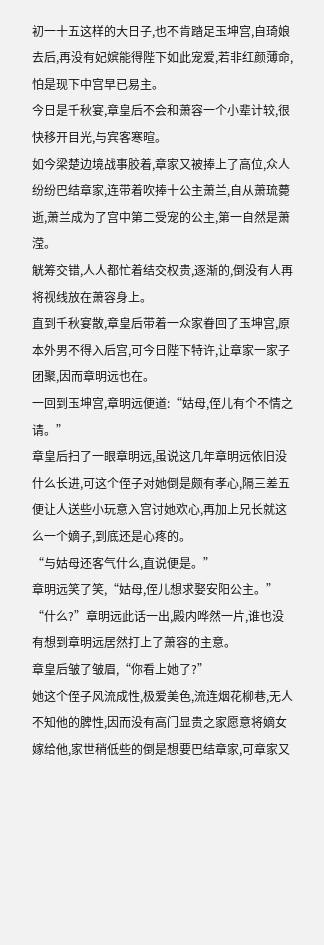初一十五这样的大日子,也不肯踏足玉坤宫,自琦娘去后,再没有妃嫔能得陛下如此宠爱,若非红颜薄命,怕是现下中宫早已易主。
今日是千秋宴,章皇后不会和萧容一个小辈计较,很快移开目光,与宾客寒暄。
如今梁楚边境战事胶着,章家又被捧上了高位,众人纷纷巴结章家,连带着吹捧十公主萧兰,自从萧琉薨逝,萧兰成为了宫中第二受宠的公主,第一自然是萧滢。
觥筹交错,人人都忙着结交权贵,逐渐的,倒没有人再将视线放在萧容身上。
直到千秋宴散,章皇后带着一众家眷回了玉坤宫,原本外男不得入后宫,可今日陛下特许,让章家一家子团聚,因而章明远也在。
一回到玉坤宫,章明远便道:“姑母,侄儿有个不情之请。”
章皇后扫了一眼章明远,虽说这几年章明远依旧没什么长进,可这个侄子对她倒是颇有孝心,隔三差五便让人送些小玩意入宫讨她欢心,再加上兄长就这么一个嫡子,到底还是心疼的。
“与姑母还客气什么,直说便是。”
章明远笑了笑,“姑母,侄儿想求娶安阳公主。”
“什么?”章明远此话一出,殿内哗然一片,谁也没有想到章明远居然打上了萧容的主意。
章皇后皱了皱眉,“你看上她了?”
她这个侄子风流成性,极爱美色,流连烟花柳巷,无人不知他的脾性,因而没有高门显贵之家愿意将嫡女嫁给他,家世稍低些的倒是想要巴结章家,可章家又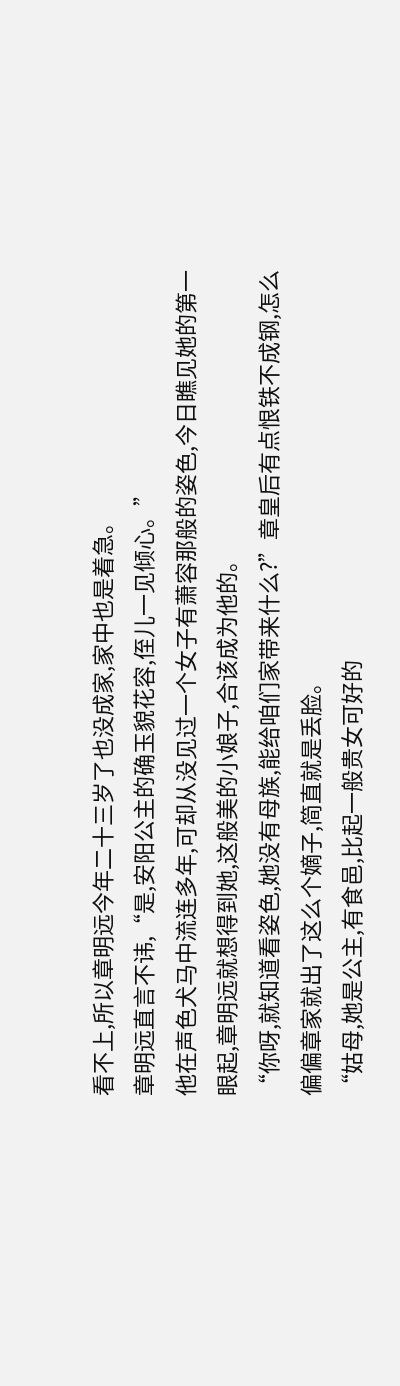看不上,所以章明远今年二十三岁了也没成家,家中也是着急。
章明远直言不讳,“是,安阳公主的确玉貌花容,侄儿一见倾心。”
他在声色犬马中流连多年,可却从没见过一个女子有萧容那般的姿色,今日瞧见她的第一眼起,章明远就想得到她,这般美的小娘子,合该成为他的。
“你呀,就知道看姿色,她没有母族,能给咱们家带来什么?”章皇后有点恨铁不成钢,怎么偏偏章家就出了这么个嫡子,简直就是丢脸。
“姑母,她是公主,有食邑,比起一般贵女可好的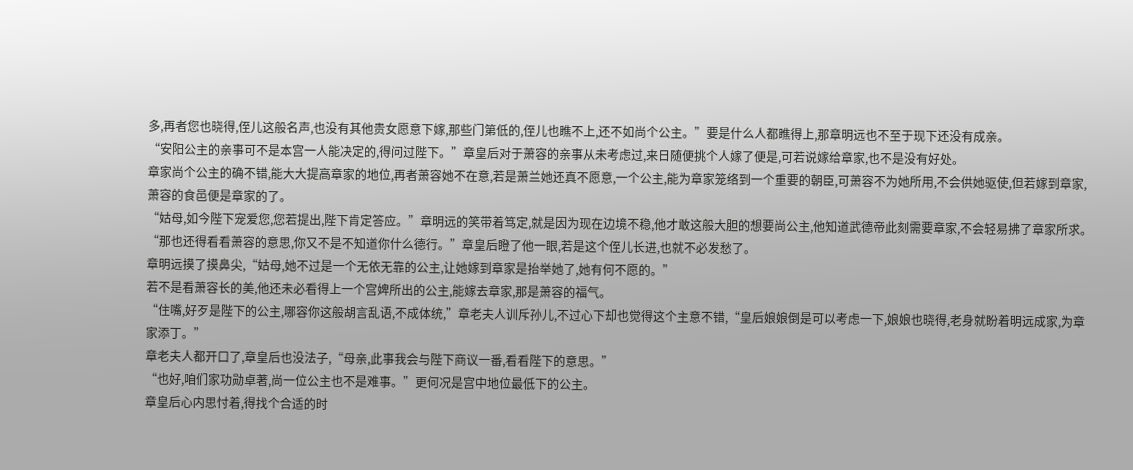多,再者您也晓得,侄儿这般名声,也没有其他贵女愿意下嫁,那些门第低的,侄儿也瞧不上,还不如尚个公主。”要是什么人都瞧得上,那章明远也不至于现下还没有成亲。
“安阳公主的亲事可不是本宫一人能决定的,得问过陛下。”章皇后对于萧容的亲事从未考虑过,来日随便挑个人嫁了便是,可若说嫁给章家,也不是没有好处。
章家尚个公主的确不错,能大大提高章家的地位,再者萧容她不在意,若是萧兰她还真不愿意,一个公主,能为章家笼络到一个重要的朝臣,可萧容不为她所用,不会供她驱使,但若嫁到章家,萧容的食邑便是章家的了。
“姑母,如今陛下宠爱您,您若提出,陛下肯定答应。”章明远的笑带着笃定,就是因为现在边境不稳,他才敢这般大胆的想要尚公主,他知道武德帝此刻需要章家,不会轻易拂了章家所求。
“那也还得看看萧容的意思,你又不是不知道你什么德行。”章皇后瞪了他一眼,若是这个侄儿长进,也就不必发愁了。
章明远摸了摸鼻尖,“姑母,她不过是一个无依无靠的公主,让她嫁到章家是抬举她了,她有何不愿的。”
若不是看萧容长的美,他还未必看得上一个宫婢所出的公主,能嫁去章家,那是萧容的福气。
“住嘴,好歹是陛下的公主,哪容你这般胡言乱语,不成体统,”章老夫人训斥孙儿,不过心下却也觉得这个主意不错,“皇后娘娘倒是可以考虑一下,娘娘也晓得,老身就盼着明远成家,为章家添丁。”
章老夫人都开口了,章皇后也没法子,“母亲,此事我会与陛下商议一番,看看陛下的意思。”
“也好,咱们家功勋卓著,尚一位公主也不是难事。”更何况是宫中地位最低下的公主。
章皇后心内思忖着,得找个合适的时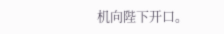机向陛下开口。